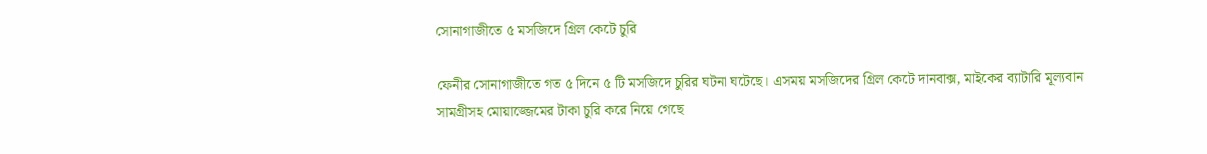সোনাগাজীতে ৫ মসজিদে গ্রিল কেটে চুরি

ফেনীর সোনাগাজীতে গত ৫ দিনে ৫ টি মসজিদে চুরির ঘটনা ঘটেছে। এসময় মসজিদের গ্রিল কেটে দানবাক্স, মাইকের ব্যাটারি মূল্যবান সামগ্রীসহ মোয়াজ্জেমের টাকা চুরি করে নিয়ে গেছে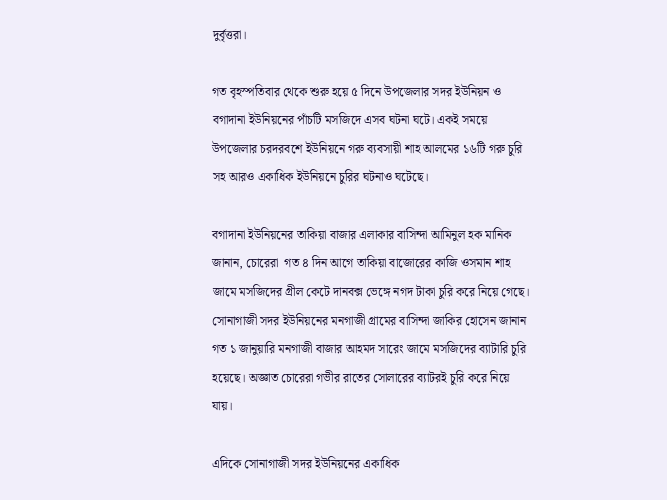দুর্বৃত্তরা।

গত বৃহস্পতিবার থেকে শুরু হয়ে ৫ দিনে উপজেলার সদর ইউনিয়ন ও বগাদানা ইউনিয়নের পাঁচটি মসজিদে এসব ঘটনা ঘটে। একই সময়ে উপজেলার চরদরবশে ইউনিয়নে গরু ব্যবসায়ী শাহ আলমের ১৬টি গরু চুরি সহ আরও একাধিক ইউনিয়নে চুরির ঘটনাও ঘটেছে।

বগাদানা ইউনিয়নের তাকিয়া বাজার এলাকার বাসিন্দা আমিনুল হক মানিক জানান, চোরেরা  গত ৪ দিন আগে তাকিয়া বাজোরের কাজি ওসমান শাহ জামে মসজিদের গ্রীল কেটে দানবক্স ভেঙ্গে নগদ টাকা চুরি করে নিয়ে গেছে। সোনাগাজী সদর ইউনিয়নের মনগাজী গ্রামের বাসিন্দা জাকির হোসেন জানান গত ১ জানুয়ারি মনগাজী বাজার আহমদ সারেং জামে মসজিদের ব্যাটারি চুরি হয়েছে। অজ্ঞাত চোরেরা গভীর রাতের সোলারের ব্যাটরই চুরি করে নিয়ে যায়।

এদিকে সোনাগাজী সদর ইউনিয়নের একাধিক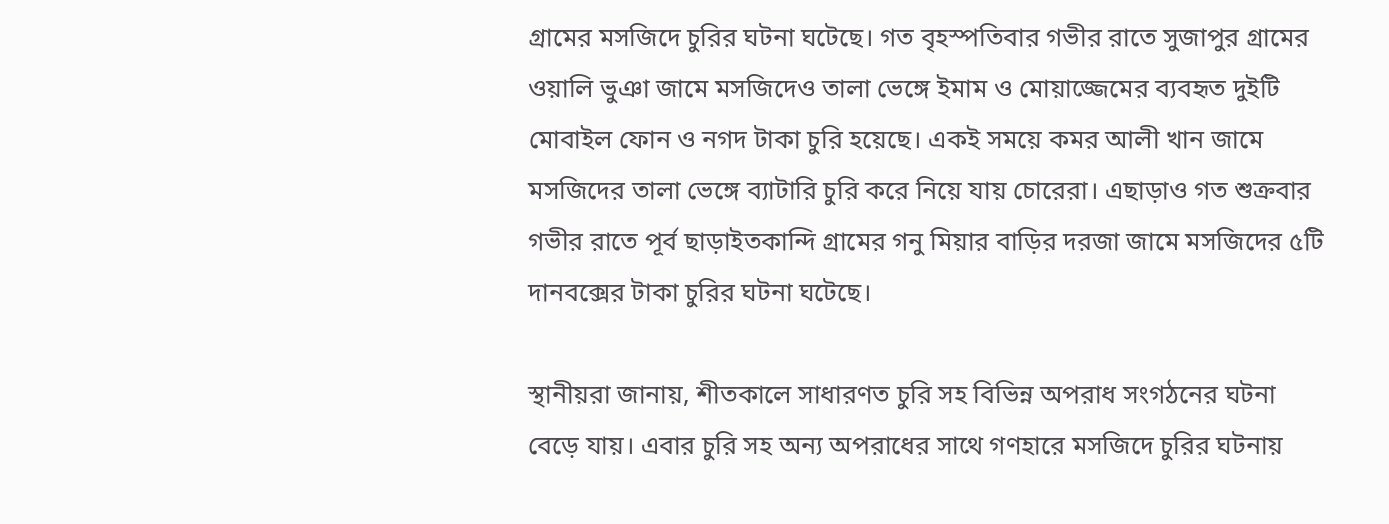গ্রামের মসজিদে চুরির ঘটনা ঘটেছে। গত বৃহস্পতিবার গভীর রাতে সুজাপুর গ্রামের ওয়ালি ভুঞা জামে মসজিদেও তালা ভেঙ্গে ইমাম ও মোয়াজ্জেমের ব্যবহৃত দুইটি মোবাইল ফোন ও নগদ টাকা চুরি হয়েছে। একই সময়ে কমর আলী খান জামে মসজিদের তালা ভেঙ্গে ব্যাটারি চুরি করে নিয়ে যায় চোরেরা। এছাড়াও গত শুক্রবার গভীর রাতে পূর্ব ছাড়াইতকান্দি গ্রামের গনু মিয়ার বাড়ির দরজা জামে মসজিদের ৫টি দানবক্সের টাকা চুরির ঘটনা ঘটেছে।

স্থানীয়রা জানায়, শীতকালে সাধারণত চুরি সহ বিভিন্ন অপরাধ সংগঠনের ঘটনা বেড়ে যায়। এবার চুরি সহ অন্য অপরাধের সাথে গণহারে মসজিদে চুরির ঘটনায়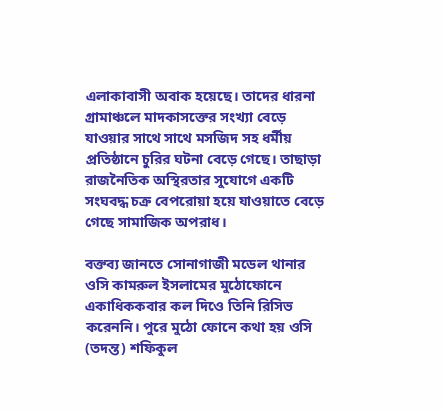এলাকাবাসী অবাক হয়েছে। তাদের ধারনা গ্রামাঞ্চলে মাদকাসক্তের সংখ্যা বেড়ে যাওয়ার সাথে সাথে মসজিদ সহ ধর্মীয় প্রতিষ্ঠানে চুরির ঘটনা বেড়ে গেছে। তাছাড়া রাজনৈতিক অস্থিরতার সুযোগে একটি সংঘবদ্ধ চক্র বেপরোয়া হয়ে যাওয়াতে বেড়ে গেছে সামাজিক অপরাধ।

বক্তব্য জানতে সোনাগাজী মডেল থানার ওসি কামরুল ইসলামের মুঠোফোনে একাধিককবার কল দিওে তিনি রিসিভ করেননি। পুরে মুঠো ফোনে কথা হয় ওসি (তদন্ত) শফিকুল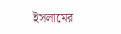ইসলামের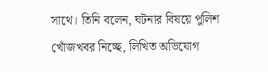সাথে। তিনি বলেন, ঘটনার বিষয়ে পুলিশ খোঁজখবর নিচ্ছে, লিখিত অভিযোগ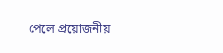পেলে প্রয়োজনীয়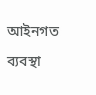আইনগত ব্যবস্থা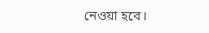নেওয়া হবে।